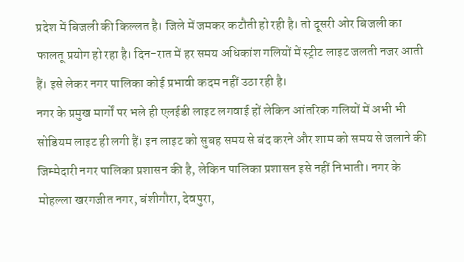प्रदेश में बिजली की किल्लत है। जिले में जमकर कटौती हो रही है। तो दूसरी ओर बिजली का फालतू प्रयोग हो रहा है। दिन-रात में हर समय अधिकांश गलियों में स्ट्रीट लाइट जलती नजर आती हैं। इसे लेकर नगर पालिका कोई प्रभावी कदम नहीं उठा रही है।
नगर के प्रमुख मार्गों पर भले ही एलईडी लाइट लगवाई हों लेकिन आंतरिक गलियों में अभी भी सोडियम लाइट ही लगी हैं। इन लाइट को सुबह समय से बंद करने और शाम को समय से जलाने की जिम्मेदारी नगर पालिका प्रशासन की है, लेकिन पालिका प्रशासन इसे नहीं निभाती। नगर के मोहल्ला खरगजीत नगर, बंशीगौरा, देवपुरा,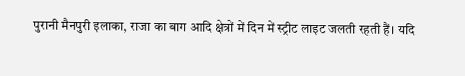पुरानी मैनपुरी इलाका, राजा का बाग आदि क्षेत्रों में दिन में स्ट्रीट लाइट जलती रहती हैं। यदि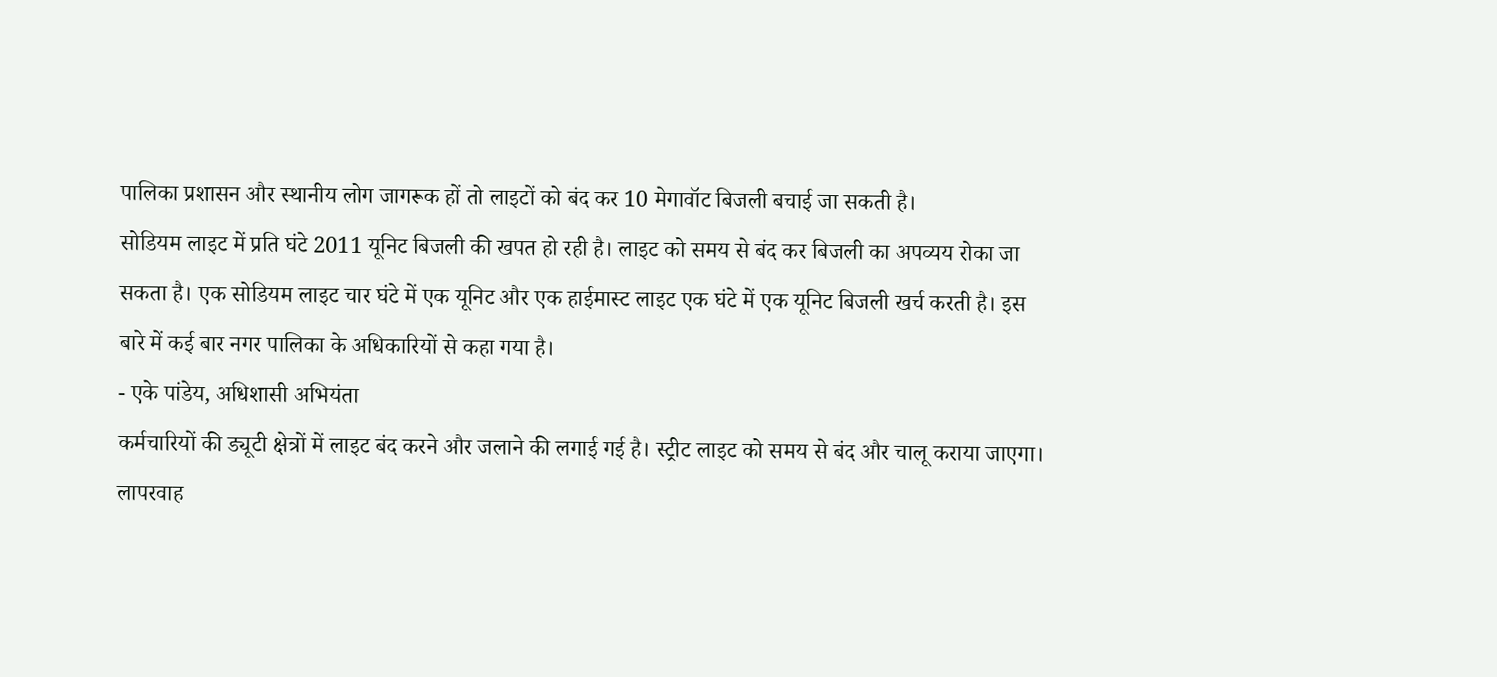पालिका प्रशासन और स्थानीय लोग जागरूक हों तो लाइटों को बंद कर 10 मेगावॉट बिजली बचाई जा सकती है।
सोडियम लाइट में प्रति घंटे 2011 यूनिट बिजली की खपत हो रही है। लाइट को समय से बंद कर बिजली का अपव्यय रोका जा सकता है। एक सोडियम लाइट चार घंटे में एक यूनिट और एक हाईमास्ट लाइट एक घंटे में एक यूनिट बिजली खर्च करती है। इस बारे में कई बार नगर पालिका के अधिकारियों से कहा गया है।
- एके पांडेय, अधिशासी अभियंता
कर्मचारियों की ड्यूटी क्षेत्रों में लाइट बंद करने और जलाने की लगाई गई है। स्ट्रीट लाइट को समय से बंद और चालू कराया जाएगा। लापरवाह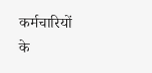कर्मचारियों के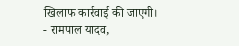खिलाफ कार्रवाई की जाएगी।
- रामपाल यादव,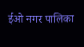ईओ नगर पालिका